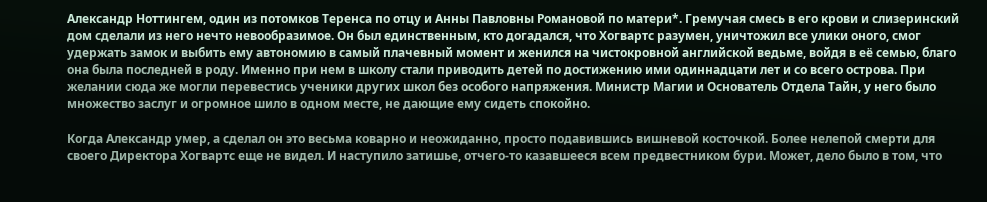Александр Ноттингем, один из потомков Теренса по отцу и Анны Павловны Романовой по матери*. Гремучая смесь в его крови и слизеринский дом сделали из него нечто невообразимое. Он был единственным, кто догадался, что Хогвартс разумен, уничтожил все улики оного, смог удержать замок и выбить ему автономию в самый плачевный момент и женился на чистокровной английской ведьме, войдя в её семью, благо она была последней в роду. Именно при нем в школу стали приводить детей по достижению ими одиннадцати лет и со всего острова. При желании сюда же могли перевестись ученики других школ без особого напряжения. Министр Магии и Основатель Отдела Тайн, у него было множество заслуг и огромное шило в одном месте, не дающие ему сидеть спокойно.

Когда Александр умер, а сделал он это весьма коварно и неожиданно, просто подавившись вишневой косточкой. Более нелепой смерти для своего Директора Хогвартс еще не видел. И наступило затишье, отчего-то казавшееся всем предвестником бури. Может, дело было в том, что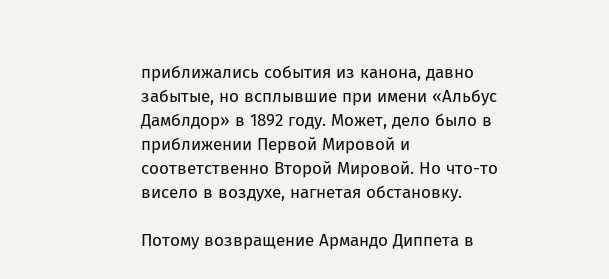приближались события из канона, давно забытые, но всплывшие при имени «Альбус Дамблдор» в 1892 году. Может, дело было в приближении Первой Мировой и соответственно Второй Мировой. Но что-то висело в воздухе, нагнетая обстановку.

Потому возвращение Армандо Диппета в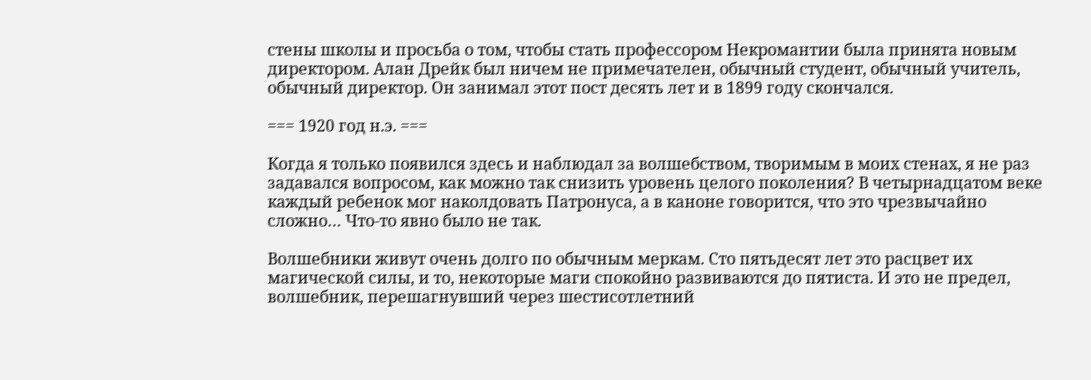стены школы и просьба о том, чтобы стать профессором Некромантии была принята новым директором. Алан Дрейк был ничем не примечателен, обычный студент, обычный учитель, обычный директор. Он занимал этот пост десять лет и в 1899 году скончался.

=== 1920 год н.э. ===

Когда я только появился здесь и наблюдал за волшебством, творимым в моих стенах, я не раз задавался вопросом, как можно так снизить уровень целого поколения? В четырнадцатом веке каждый ребенок мог наколдовать Патронуса, а в каноне говорится, что это чрезвычайно сложно… Что-то явно было не так.

Волшебники живут очень долго по обычным меркам. Сто пятьдесят лет это расцвет их магической силы, и то, некоторые маги спокойно развиваются до пятиста. И это не предел, волшебник, перешагнувший через шестисотлетний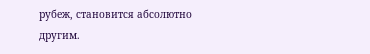рубеж, становится абсолютно другим.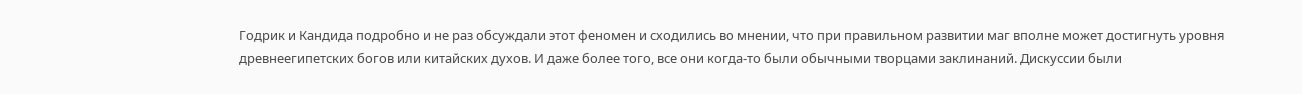Годрик и Кандида подробно и не раз обсуждали этот феномен и сходились во мнении, что при правильном развитии маг вполне может достигнуть уровня древнеегипетских богов или китайских духов. И даже более того, все они когда-то были обычными творцами заклинаний. Дискуссии были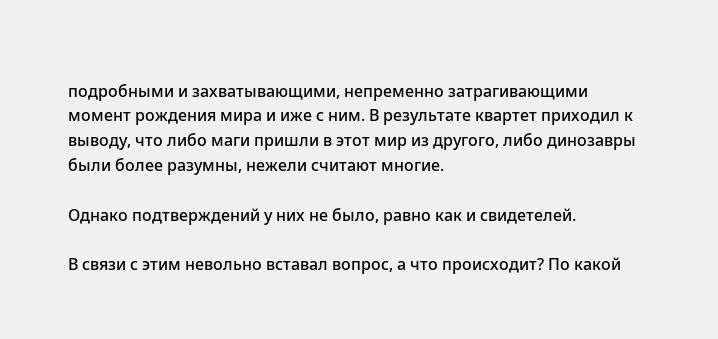подробными и захватывающими, непременно затрагивающими момент рождения мира и иже с ним. В результате квартет приходил к выводу, что либо маги пришли в этот мир из другого, либо динозавры были более разумны, нежели считают многие.

Однако подтверждений у них не было, равно как и свидетелей.

В связи с этим невольно вставал вопрос, а что происходит? По какой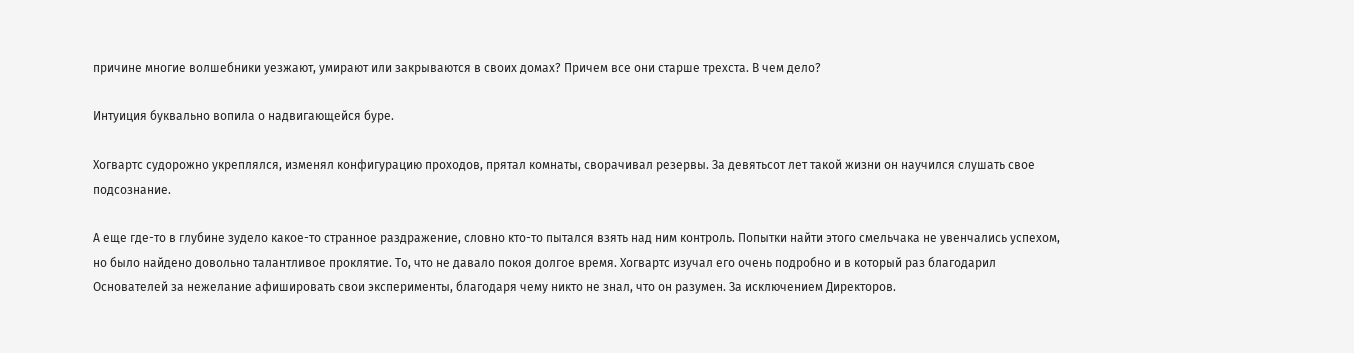причине многие волшебники уезжают, умирают или закрываются в своих домах? Причем все они старше трехста. В чем дело?

Интуиция буквально вопила о надвигающейся буре.

Хогвартс судорожно укреплялся, изменял конфигурацию проходов, прятал комнаты, сворачивал резервы. За девятьсот лет такой жизни он научился слушать свое подсознание.

А еще где-то в глубине зудело какое-то странное раздражение, словно кто-то пытался взять над ним контроль. Попытки найти этого смельчака не увенчались успехом, но было найдено довольно талантливое проклятие. То, что не давало покоя долгое время. Хогвартс изучал его очень подробно и в который раз благодарил Основателей за нежелание афишировать свои эксперименты, благодаря чему никто не знал, что он разумен. За исключением Директоров.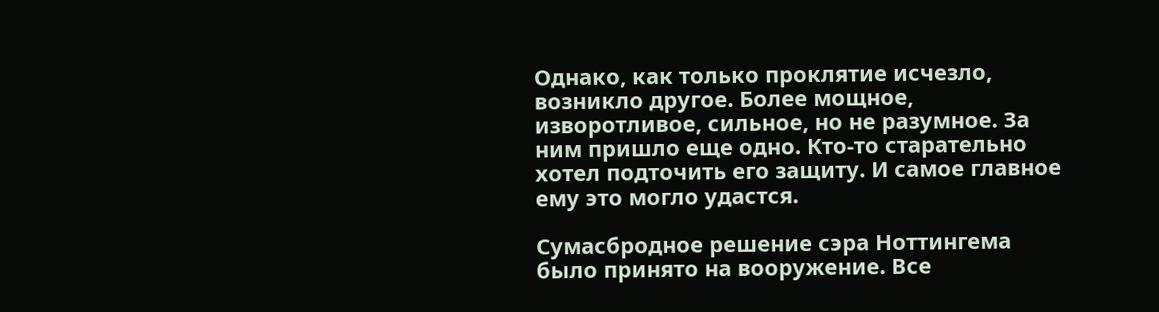Однако, как только проклятие исчезло, возникло другое. Более мощное, изворотливое, сильное, но не разумное. За ним пришло еще одно. Кто-то старательно хотел подточить его защиту. И самое главное ему это могло удастся.

Сумасбродное решение сэра Ноттингема было принято на вооружение. Все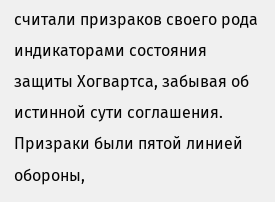считали призраков своего рода индикаторами состояния защиты Хогвартса, забывая об истинной сути соглашения. Призраки были пятой линией обороны,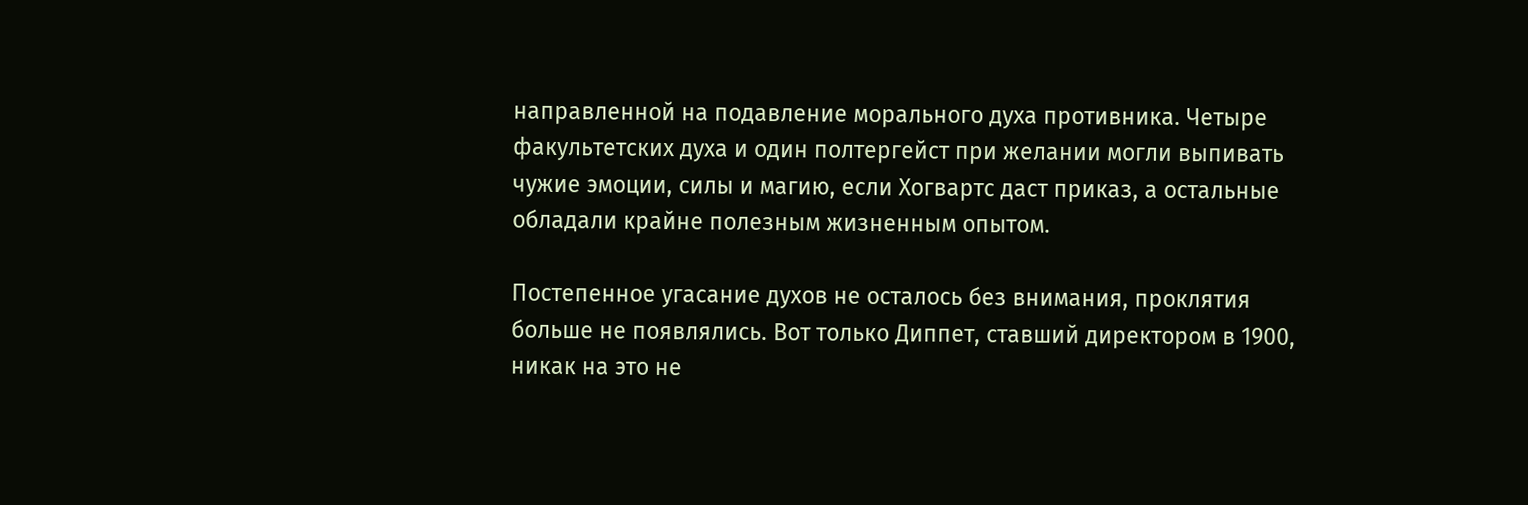направленной на подавление морального духа противника. Четыре факультетских духа и один полтергейст при желании могли выпивать чужие эмоции, силы и магию, если Хогвартс даст приказ, а остальные обладали крайне полезным жизненным опытом.

Постепенное угасание духов не осталось без внимания, проклятия больше не появлялись. Вот только Диппет, ставший директором в 1900, никак на это не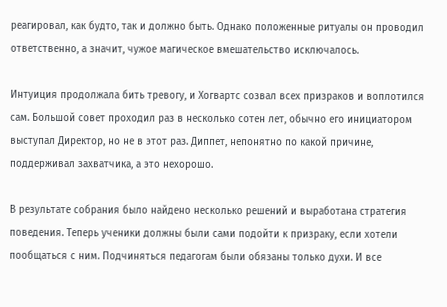реагировал, как будто, так и должно быть. Однако положенные ритуалы он проводил ответственно, а значит, чужое магическое вмешательство исключалось.

Интуиция продолжала бить тревогу, и Хогвартс созвал всех призраков и воплотился сам. Большой совет проходил раз в несколько сотен лет, обычно его инициатором выступал Директор, но не в этот раз. Диппет, непонятно по какой причине, поддерживал захватчика, а это нехорошо.

В результате собрания было найдено несколько решений и выработана стратегия поведения. Теперь ученики должны были сами подойти к призраку, если хотели пообщаться с ним. Подчиняться педагогам были обязаны только духи. И все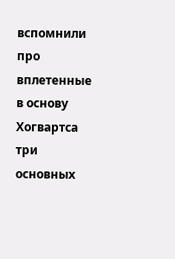вспомнили про вплетенные в основу Хогвартса три основных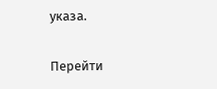указа.

Перейти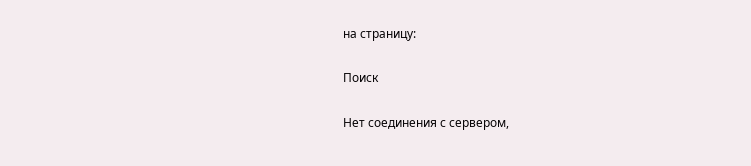на страницу:

Поиск

Нет соединения с сервером,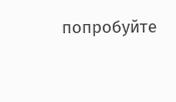попробуйте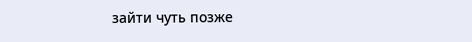зайти чуть позже